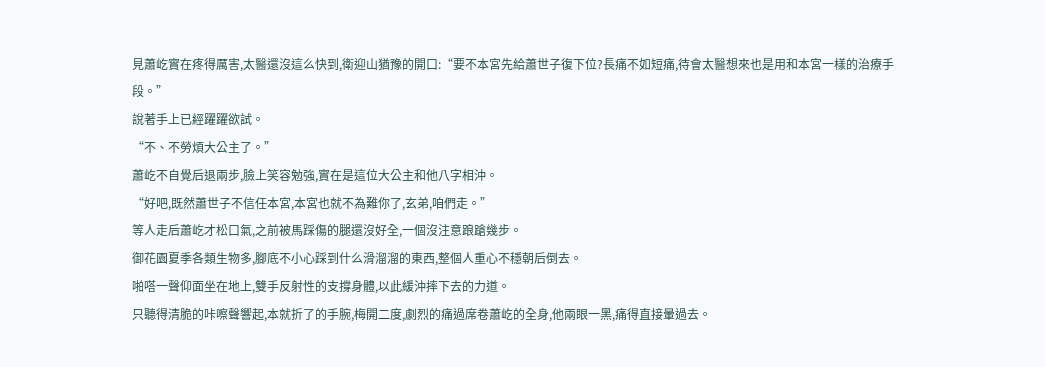見蕭屹實在疼得厲害,太醫還沒這么快到,衛迎山猶豫的開口:“要不本宮先給蕭世子復下位?長痛不如短痛,待會太醫想來也是用和本宮一樣的治療手段。”
說著手上已經躍躍欲試。
“不、不勞煩大公主了。”
蕭屹不自覺后退兩步,臉上笑容勉強,實在是這位大公主和他八字相沖。
“好吧,既然蕭世子不信任本宮,本宮也就不為難你了,玄弟,咱們走。”
等人走后蕭屹才松口氣,之前被馬踩傷的腿還沒好全,一個沒注意踉蹌幾步。
御花園夏季各類生物多,腳底不小心踩到什么滑溜溜的東西,整個人重心不穩朝后倒去。
啪嗒一聲仰面坐在地上,雙手反射性的支撐身體,以此緩沖摔下去的力道。
只聽得清脆的咔嚓聲響起,本就折了的手腕,梅開二度,劇烈的痛過席卷蕭屹的全身,他兩眼一黑,痛得直接暈過去。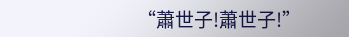“蕭世子!蕭世子!”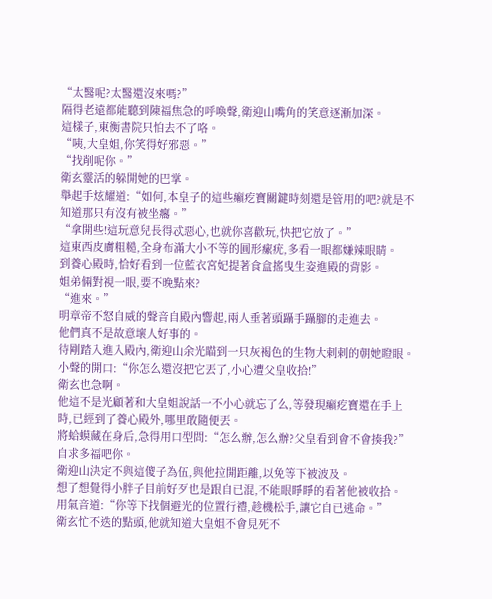“太醫呢?太醫還沒來嗎?”
隔得老遠都能聽到陳福焦急的呼喚聲,衛迎山嘴角的笑意逐漸加深。
這樣子,東衡書院只怕去不了咯。
“咦,大皇姐,你笑得好邪惡。”
“找削呢你。”
衛玄靈活的躲開她的巴掌。
舉起手炫耀道:“如何,本皇子的這些癩疙寶關鍵時刻還是管用的吧?就是不知道那只有沒有被坐癟。”
“拿開些!這玩意兒長得忒惡心,也就你喜歡玩,快把它放了。”
這東西皮膚粗糙,全身布滿大小不等的圓形瘰疣,多看一眼都嫌辣眼睛。
到養心殿時,恰好看到一位藍衣宮妃提著食盒搖曳生姿進殿的背影。
姐弟倆對視一眼,要不晚點來?
“進來。”
明章帝不怒自威的聲音自殿內響起,兩人垂著頭躡手躡腳的走進去。
他們真不是故意壞人好事的。
待剛踏入進入殿內,衛迎山余光瞄到一只灰褐色的生物大剌剌的朝她瞪眼。
小聲的開口:“你怎么還沒把它丟了,小心遭父皇收拾!”
衛玄也急啊。
他這不是光顧著和大皇姐說話一不小心就忘了么,等發現癩疙寶還在手上時,已經到了養心殿外,哪里敢隨便丟。
將蛤蟆藏在身后,急得用口型問:“怎么辦,怎么辦?父皇看到會不會揍我?”
自求多福吧你。
衛迎山決定不與這傻子為伍,與他拉開距離,以免等下被波及。
想了想覺得小胖子目前好歹也是跟自已混,不能眼睜睜的看著他被收拾。
用氣音道:“你等下找個避光的位置行禮,趁機松手,讓它自已逃命。”
衛玄忙不迭的點頭,他就知道大皇姐不會見死不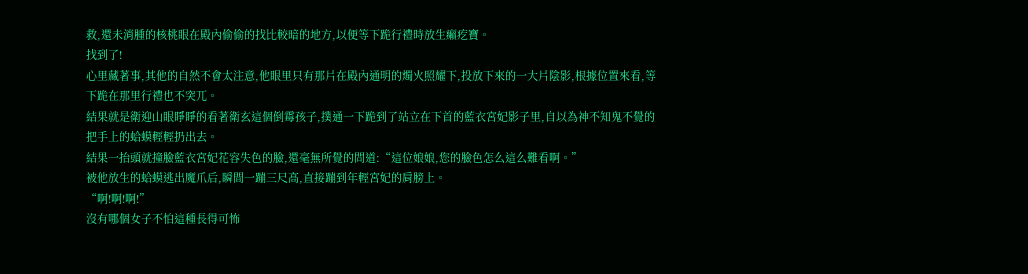救,還未消腫的核桃眼在殿內偷偷的找比較暗的地方,以便等下跪行禮時放生癩疙寶。
找到了!
心里藏著事,其他的自然不會太注意,他眼里只有那片在殿內通明的燭火照耀下,投放下來的一大片陰影,根據位置來看,等下跪在那里行禮也不突兀。
結果就是衛迎山眼睜睜的看著衛玄這個倒霉孩子,撲通一下跪到了站立在下首的藍衣宮妃影子里,自以為神不知鬼不覺的把手上的蛤蟆輕輕扔出去。
結果一抬頭就撞臉藍衣宮妃花容失色的臉,還毫無所覺的問道:“這位娘娘,您的臉色怎么這么難看啊。”
被他放生的蛤蟆逃出魔爪后,瞬間一蹦三尺高,直接蹦到年輕宮妃的肩膀上。
“啊!啊!啊!”
沒有哪個女子不怕這種長得可怖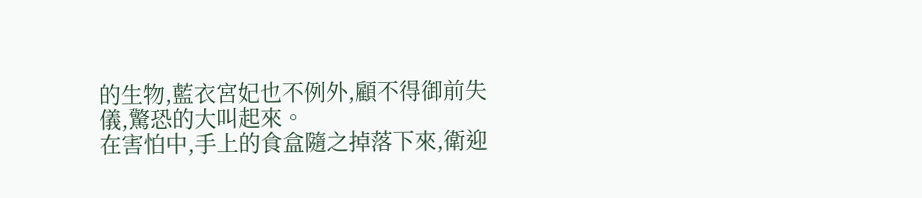的生物,藍衣宮妃也不例外,顧不得御前失儀,驚恐的大叫起來。
在害怕中,手上的食盒隨之掉落下來,衛迎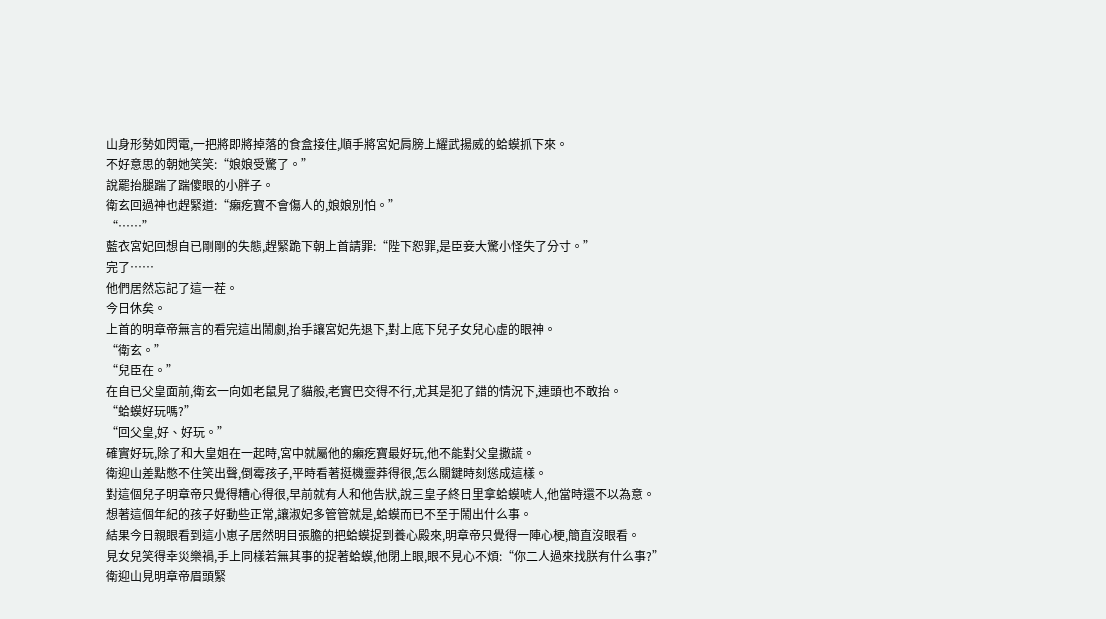山身形勢如閃電,一把將即將掉落的食盒接住,順手將宮妃肩膀上耀武揚威的蛤蟆抓下來。
不好意思的朝她笑笑:“娘娘受驚了。”
說罷抬腿踹了踹傻眼的小胖子。
衛玄回過神也趕緊道:“癩疙寶不會傷人的,娘娘別怕。”
“……”
藍衣宮妃回想自已剛剛的失態,趕緊跪下朝上首請罪:“陛下恕罪,是臣妾大驚小怪失了分寸。”
完了……
他們居然忘記了這一茬。
今日休矣。
上首的明章帝無言的看完這出鬧劇,抬手讓宮妃先退下,對上底下兒子女兒心虛的眼神。
“衛玄。”
“兒臣在。”
在自已父皇面前,衛玄一向如老鼠見了貓般,老實巴交得不行,尤其是犯了錯的情況下,連頭也不敢抬。
“蛤蟆好玩嗎?”
“回父皇,好、好玩。”
確實好玩,除了和大皇姐在一起時,宮中就屬他的癩疙寶最好玩,他不能對父皇撒謊。
衛迎山差點憋不住笑出聲,倒霉孩子,平時看著挺機靈莽得很,怎么關鍵時刻慫成這樣。
對這個兒子明章帝只覺得糟心得很,早前就有人和他告狀,說三皇子終日里拿蛤蟆唬人,他當時還不以為意。
想著這個年紀的孩子好動些正常,讓淑妃多管管就是,蛤蟆而已不至于鬧出什么事。
結果今日親眼看到這小崽子居然明目張膽的把蛤蟆捉到養心殿來,明章帝只覺得一陣心梗,簡直沒眼看。
見女兒笑得幸災樂禍,手上同樣若無其事的捉著蛤蟆,他閉上眼,眼不見心不煩:“你二人過來找朕有什么事?”
衛迎山見明章帝眉頭緊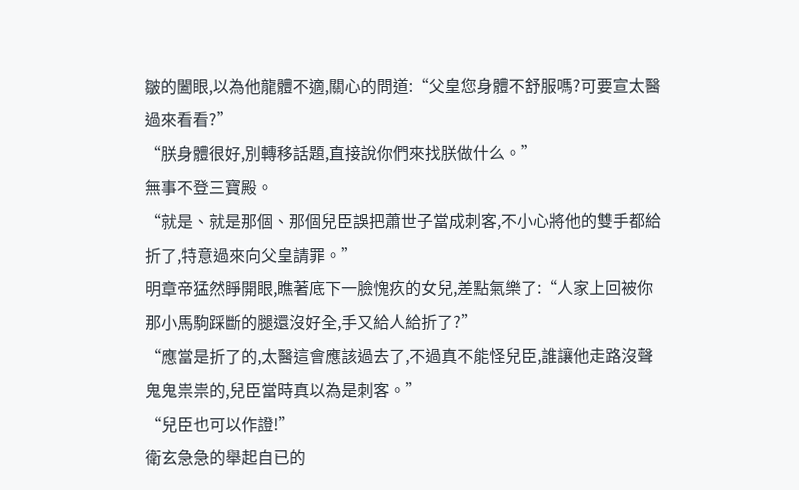皺的闔眼,以為他龍體不適,關心的問道:“父皇您身體不舒服嗎?可要宣太醫過來看看?”
“朕身體很好,別轉移話題,直接說你們來找朕做什么。”
無事不登三寶殿。
“就是、就是那個、那個兒臣誤把蕭世子當成刺客,不小心將他的雙手都給折了,特意過來向父皇請罪。”
明章帝猛然睜開眼,瞧著底下一臉愧疚的女兒,差點氣樂了:“人家上回被你那小馬駒踩斷的腿還沒好全,手又給人給折了?”
“應當是折了的,太醫這會應該過去了,不過真不能怪兒臣,誰讓他走路沒聲鬼鬼祟祟的,兒臣當時真以為是刺客。”
“兒臣也可以作證!”
衛玄急急的舉起自已的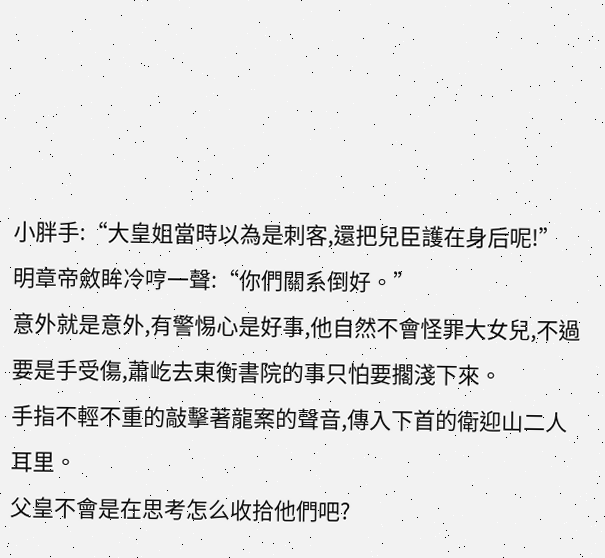小胖手:“大皇姐當時以為是刺客,還把兒臣護在身后呢!”
明章帝斂眸冷哼一聲:“你們關系倒好。”
意外就是意外,有警惕心是好事,他自然不會怪罪大女兒,不過要是手受傷,蕭屹去東衡書院的事只怕要擱淺下來。
手指不輕不重的敲擊著龍案的聲音,傳入下首的衛迎山二人耳里。
父皇不會是在思考怎么收拾他們吧?